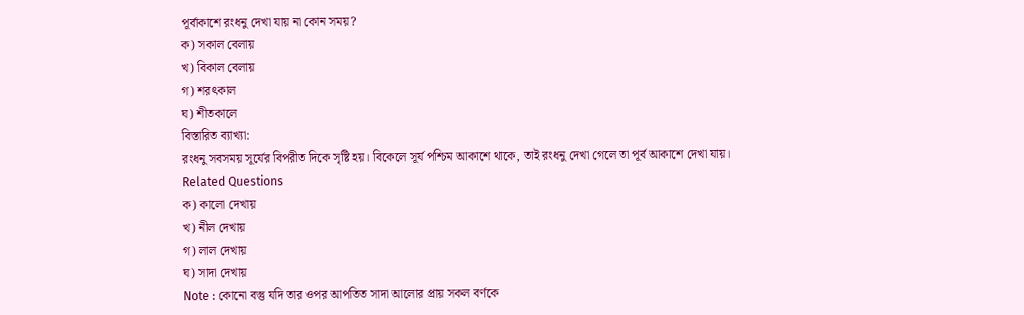পূর্বাকাশে রংধনু দেখা যায় না কোন সময়?
ক) সকাল বেলায়
খ) বিকাল বেলায়
গ) শরৎকাল
ঘ) শীতকালে
বিস্তারিত ব্যাখ্যা:
রংধনু সবসময় সূর্যের বিপরীত দিকে সৃষ্টি হয়। বিকেলে সূর্য পশ্চিম আকাশে থাকে, তাই রংধনু দেখা গেলে তা পূর্ব আকাশে দেখা যায়।
Related Questions
ক) কালো দেখায়
খ) নীল দেখায়
গ) লাল দেখায়
ঘ) সাদা দেখায়
Note : কোনো বস্তু যদি তার ওপর আপতিত সাদা আলোর প্রায় সকল বর্ণকে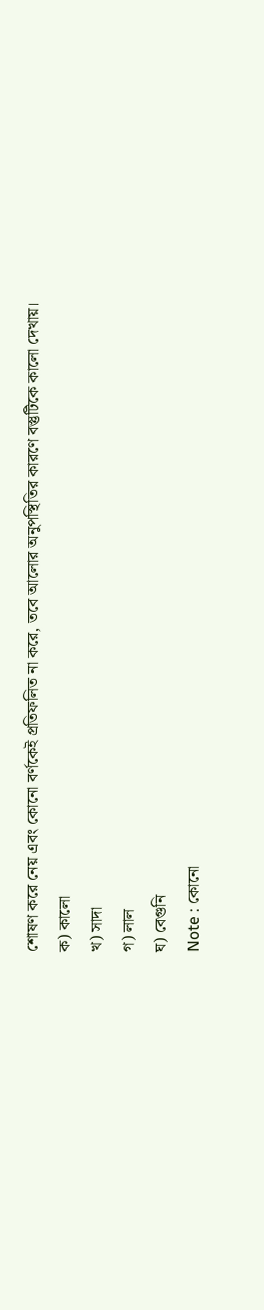শোষণ করে নেয় এবং কোনো বর্ণকেই প্রতিফলিত না করে, তবে আলোর অনুপস্থিতির কারণে বস্তুটিকে কালো দেখায়।
ক) কালো
খ) সাদা
গ) লাল
ঘ) বেগুনি
Note : কোনো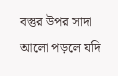বস্তুর উপর সাদা আলো পড়লে যদি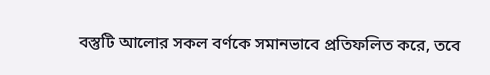বস্তুটি আলোর সকল বর্ণকে সমানভাবে প্রতিফলিত করে, তবে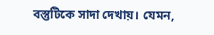বস্তুটিকে সাদা দেখায়। যেমন,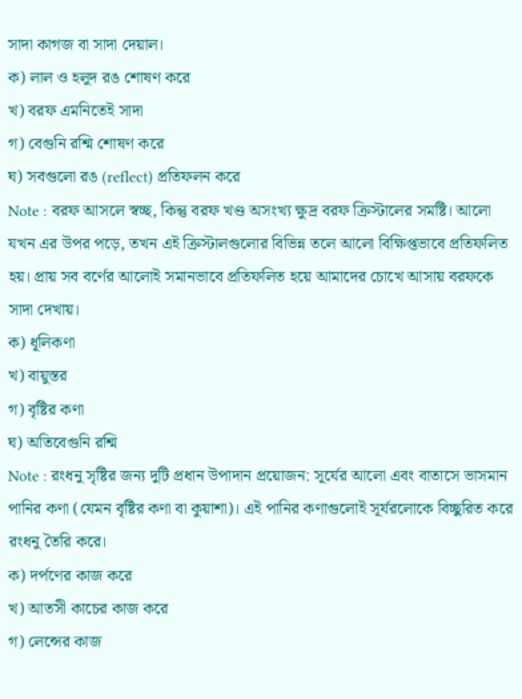সাদা কাগজ বা সাদা দেয়াল।
ক) লাল ও হলুদ রঙ শোষণ করে
খ) বরফ এমনিতেই সাদা
গ) বেগুনি রশ্মি শোষণ করে
ঘ) সবগুলো রঙ (reflect) প্রতিফলন করে
Note : বরফ আসলে স্বচ্ছ, কিন্তু বরফ খণ্ড অসংখ্য ক্ষুদ্র বরফ ক্রিস্টালের সমষ্টি। আলো যখন এর উপর পড়ে, তখন এই ক্রিস্টালগুলোর বিভিন্ন তলে আলো বিক্ষিপ্তভাবে প্রতিফলিত হয়। প্রায় সব বর্ণের আলোই সমানভাবে প্রতিফলিত হয়ে আমাদের চোখে আসায় বরফকে সাদা দেখায়।
ক) ধূলিকণা
খ) বায়ুস্তর
গ) বৃষ্টির কণা
ঘ) অতিবেগুনি রশ্মি
Note : রংধনু সৃষ্টির জন্য দুটি প্রধান উপাদান প্রয়োজন: সূর্যের আলো এবং বাতাসে ভাসমান পানির কণা (যেমন বৃষ্টির কণা বা কুয়াশা)। এই পানির কণাগুলোই সূর্যরলোকে বিচ্ছুরিত করে রংধনু তৈরি করে।
ক) দর্পণের কাজ করে
খ) আতসী কাচের কাজ করে
গ) লেন্সের কাজ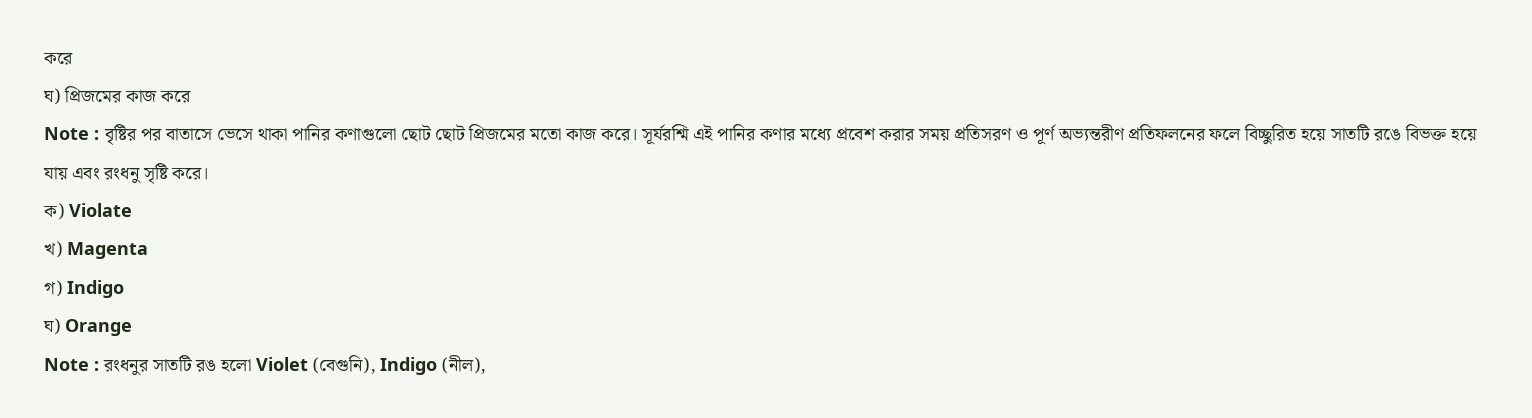করে
ঘ) প্রিজমের কাজ করে
Note : বৃষ্টির পর বাতাসে ভেসে থাকা পানির কণাগুলো ছোট ছোট প্রিজমের মতো কাজ করে। সূর্যরশ্মি এই পানির কণার মধ্যে প্রবেশ করার সময় প্রতিসরণ ও পূর্ণ অভ্যন্তরীণ প্রতিফলনের ফলে বিচ্ছুরিত হয়ে সাতটি রঙে বিভক্ত হয়ে যায় এবং রংধনু সৃষ্টি করে।
ক) Violate
খ) Magenta
গ) Indigo
ঘ) Orange
Note : রংধনুর সাতটি রঙ হলো Violet (বেগুনি), Indigo (নীল),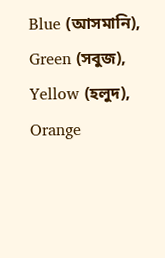Blue (আসমানি), Green (সবুজ), Yellow (হলুদ), Orange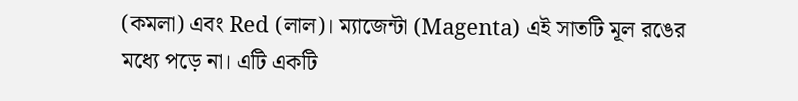(কমলা) এবং Red (লাল)। ম্যাজেন্টা (Magenta) এই সাতটি মূল রঙের মধ্যে পড়ে না। এটি একটি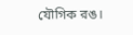যৌগিক রঙ।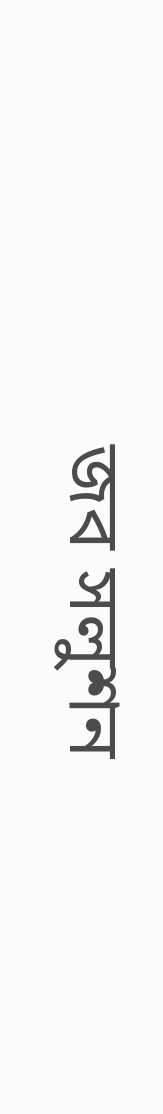জব সলুশন